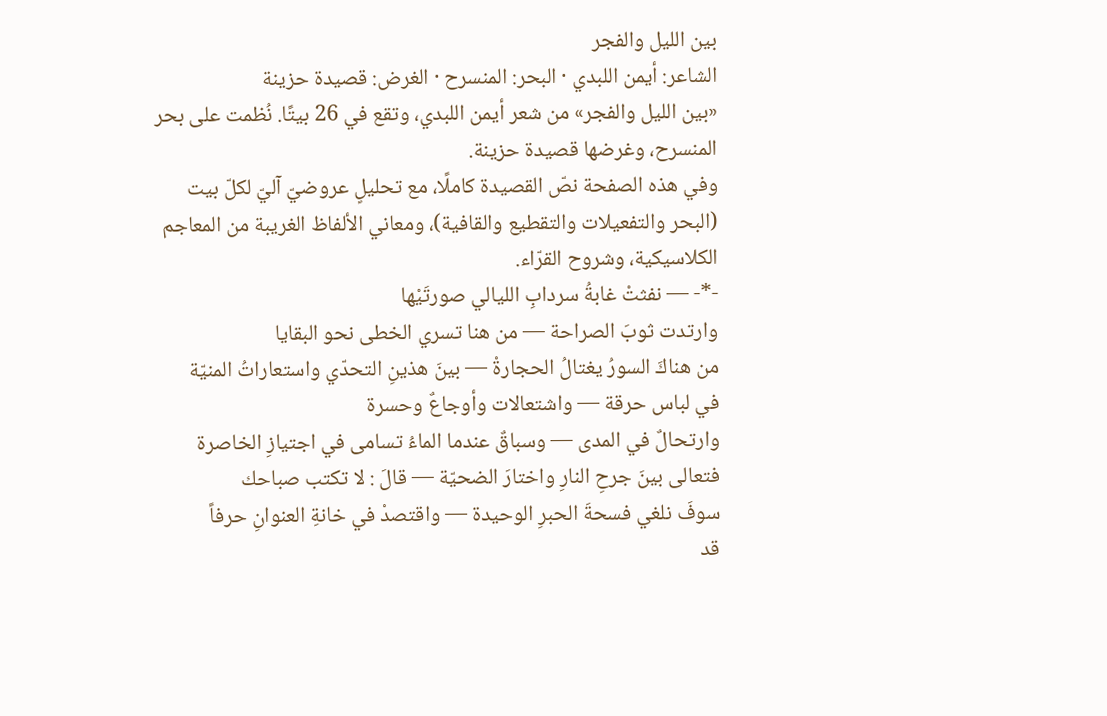بين الليل والفجر
الشاعر: أيمن اللبدي · البحر: المنسرح · الغرض: قصيدة حزينة
«بين الليل والفجر» من شعر أيمن اللبدي، وتقع في 26 بيتًا. نُظمت على بحر المنسرح، وغرضها قصيدة حزينة.
وفي هذه الصفحة نصّ القصيدة كاملًا، مع تحليلٍ عروضيّ آليّ لكلّ بيت (البحر والتفعيلات والتقطيع والقافية)، ومعاني الألفاظ الغريبة من المعاجم الكلاسيكية، وشروح القرّاء.
-*- — نفثتْ غابةُ سردابِ الليالي صورتَيْها
وارتدت ثوبَ الصراحة — من هنا تسري الخطى نحو البقايا
من هناكَ السورُ يغتالُ الحجارةْ — بينَ هذينِ التحدّي واستعاراتُ المنيّة
في لباس حرقة — واشتعالات وأوجاعٌ وحسرة
وارتحالٌ في المدى — وسباقٌ عندما الماءُ تسامى في اجتيازِ الخاصرة
فتعالى بينَ جرحِ النارِ واختارَ الضحيّة — قالَ : لا تكتب صباحك
سوفَ نلغي فسحةَ الحبرِ الوحيدة — واقتصدْ في خانةِ العنوانِ حرفاً
قد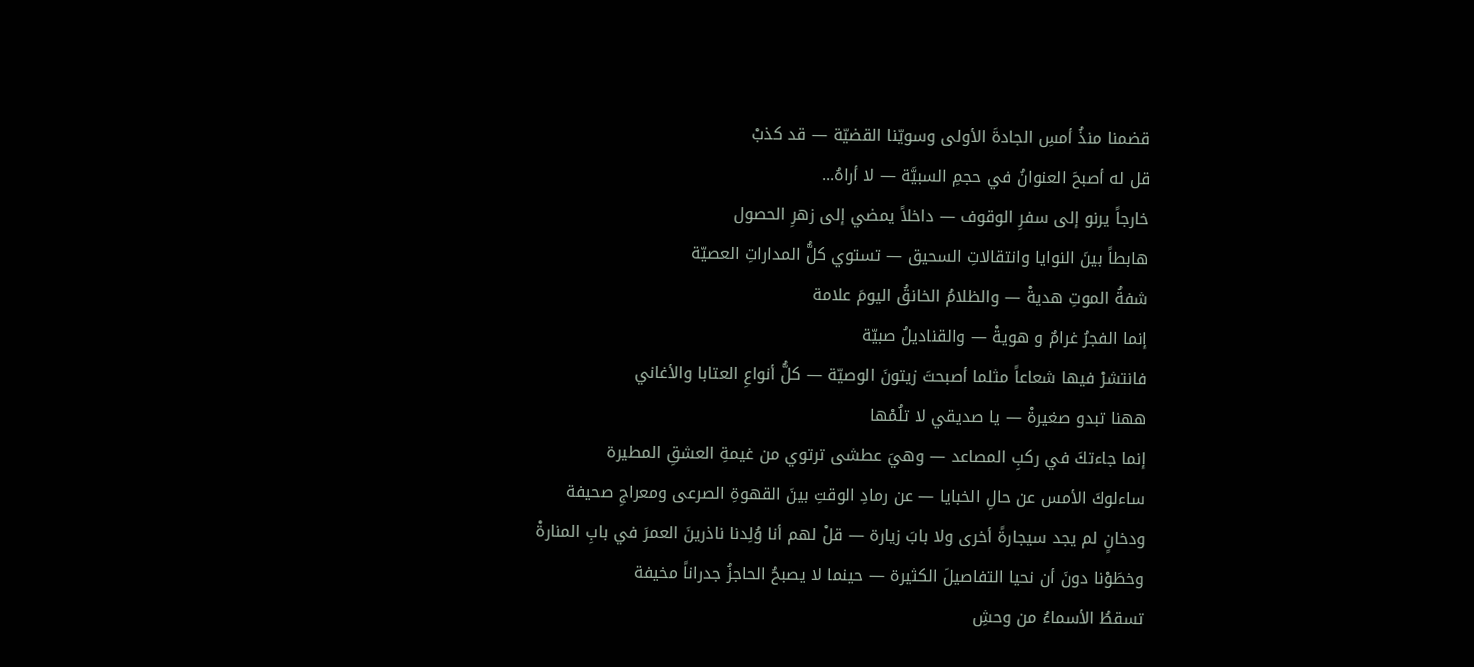قضمنا منذُ أمسِ الجادةَ الأولى وسويّنا القضيّة — قد كذبْ
قل له أصبحَ العنوانُ في حجمِ السبيَّة — لا أراهُ...
خارجاً يرنو إلى سفرِ الوقوف — داخلاً يمضي إلى زهرِ الحصول
هابطاً بينَ النوايا وانتقالاتِ السحيق — تستوي كلُّ المداراتِ العصيّة
شفةُ الموتِ هديةْ — والظلامُ الخانقُ اليومَ علامة
إنما الفجرُ غرامٌ و هويةْ — والقناديلُ صبيّة
فانتشرْ فيها شعاعاً مثلما أصبحتَ زيتونَ الوصيّة — كلُّ أنواعِ العتابا والأغاني
ههنا تبدو صغيرةْ — يا صديقي لا تلُمْها
إنما جاءتكَ في ركبِ المصاعد — وهيَ عطشى ترتوي من غيمةِ العشقِ المطيرة
ساءلوكَ الأمس عن حالِ الخبايا — عن رمادِ الوقتِ بينَ القهوةِ الصرعى ومعراجِ صحيفة
ودخانٍ لم يجد سيجارةً أخرى ولا بابَ زيارة — قلْ لهم أنا وُلِدنا ناذرينَ العمرَ في بابِ المنارةْ
وخطَوْنا دونَ أن نحيا التفاصيلَ الكثيرة — حينما لا يصبحُ الحاجزُ جدراناً مخيفة
تسقطُ الأسماءُ من وحشِ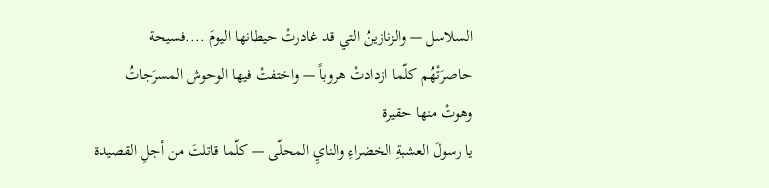السلاسل — والزنازينُ التي قد غادرتْ حيطانها اليومَ ....فسيحة
حاصرَتْهُم كلّما ازدادتْ هروباً — واختفتْ فيها الوحوش المسرَجاتُ وهوتْ منها حقيرة
يا رسولَ العشبةِ الخضراءِ والنايِ المحلّى — كلّما قاتلتَ من أجلِ القصيدة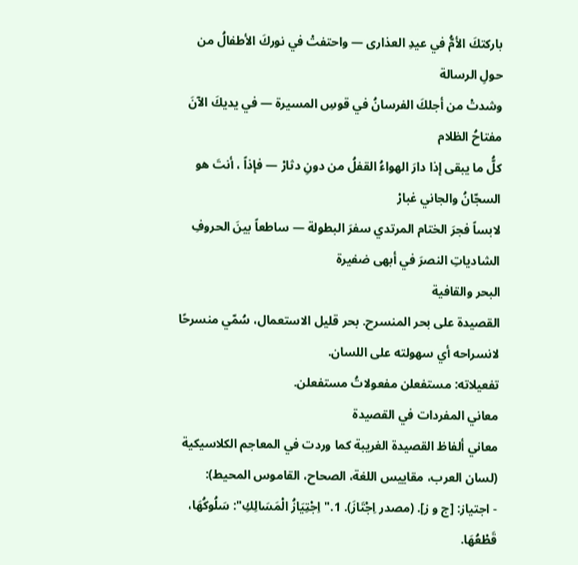باركتكَ الأمُّ في عيدِ العذارى — واحتفتْ في نوركَ الأطفالُ من حولِ الرسالة
وشدتْ من أجلكَ الفرسانُ في قوسِ المسيرة — في يديكَ الآنَ مفتاحُ الظلام
كلُّ ما يبقى إذا دارَ الهواءُ القفلُ من دونِ دثارْ — فإذاً ، أنتَ هو السجّانُ والجاني غبارْ
لابساً فجرَ الختام المرتدي سفرَ البطولة — ساطعاً بينَ الحروفِ الشادياتِ النصرَ في أبهى ضفيرة
البحر والقافية
القصيدة على بحر المنسرح. بحر قليل الاستعمال، سُمّي منسرحًا لانسراحه أي سهولته على اللسان.
تفعيلاته: مستفعلن مفعولاتُ مستفعلن.
معاني المفردات في القصيدة
معاني ألفاظ القصيدة الغريبة كما وردت في المعاجم الكلاسيكية (لسان العرب، مقاييس اللغة، الصحاح، القاموس المحيط):
- اجتياز: [ج و ز]. (مصدر اِجْتَازَ). 1."اِجْتِيَازُ الْمَسَالِكِ": سَلُوكُهَا، قَطْعُهَا.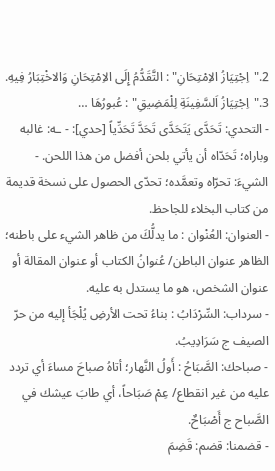2."اِجْتِيَازُ الاِمْتِحَانِ" : التَّقَدُّمُ إِلَى الاِمْتِحَانِ وَالاخْتِبَارُ فِيهِ. 3."اِجْتِيَازُ اَلسَّفِينَةِ لِلْمَضِيقِ" : عُبورُهَا …
- التحدي: تَحَدَّى يَتَحَدَّى تَحَدَّ تَحَدِّياً [حدي]: - ـه: غالبه وباراه؛ تَحَدّاه أن يأتي بلحن أفضل من هذا اللحن. - الشيءَ: تحرّاه وتعمَّده؛ تحدّى الحصول على نسخة قديمة من كتاب البخلاء للجاحظ.
- العنوان: العُنْوان : ما يدلُّكَ من ظاهر الشيء على باطنه؛ الظاهر عنوان الباطن/ عُنوانُ الكتاب أو عنوان المقالة أو عنوان الشخص، هو ما يستدل به عليه.
- سرداب: السِّرْدَابُ : بناءُ تحت الأرضِ يُلْجَأ إليه من حرّ الصيف ج سَرَادِيبُ.
- صباحك: الصَّبَاحُ : أَولُ النَّهار؛ أتاهُ صباحَ مساءَ أي تردد عليه من غير انقطاع/ عِمْ صَبَاحاً، أي طابَ عيشك في الصَّباح ج أَصْبَاحٌ.
- قضمنا: قضم: قَضِمَ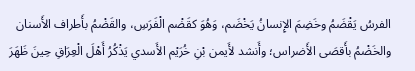الفرسُ يَقْضَمُ وخَضِمَ الإِنسانُ يَخْضَم، وَهُوَ كقَضْم الْفَرَسِ، والقَضْمُ بأَطراف الأَسنان والخَضْمُ بأَقصَى الأَضراس؛ وأَنشد لأَيمن بْنِ خُرَيْم الأَسدي يَذْكُرُ أَهْلَ الْعِرَاقِ حِينَ ظَهَرَ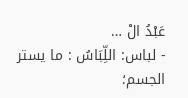عَبْدُ الْ …
- لباس: اللِّبَاسُ : ما يستر الجسم؛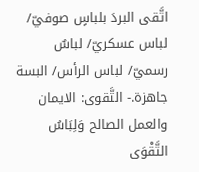اتَّقى البردَ بلباسٍ صوفيّ/ لباس عسكريّ/ لباسٌ رسميّ/ لباس الرأس/ البسة جاهزة.- التَّقوى: الايمان والعمل الصالح وَلِبَاسُ التَّقْوَى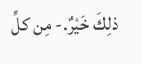ذلِكَ خَيْرٌ.- مِن كلِّ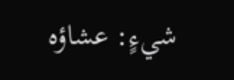شيءٍ: عشاؤه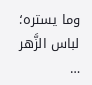وما يستره؛ لباس الزَّهر …